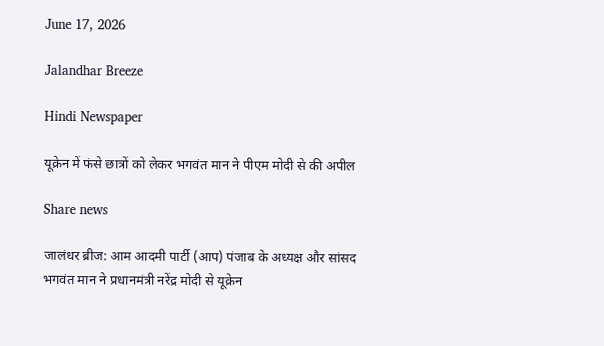June 17, 2026

Jalandhar Breeze

Hindi Newspaper

यूक्रेन में फंसे छात्रों को लेकर भगवंत मान ने पीएम मोदी से की अपील

Share news

जालंधर ब्रीज: आम आदमी पार्टी (आप) पंजाब के अध्यक्ष और सांसद भगवंत मान ने प्रधानमंत्री नरेंद्र मोदी से यूक्रेन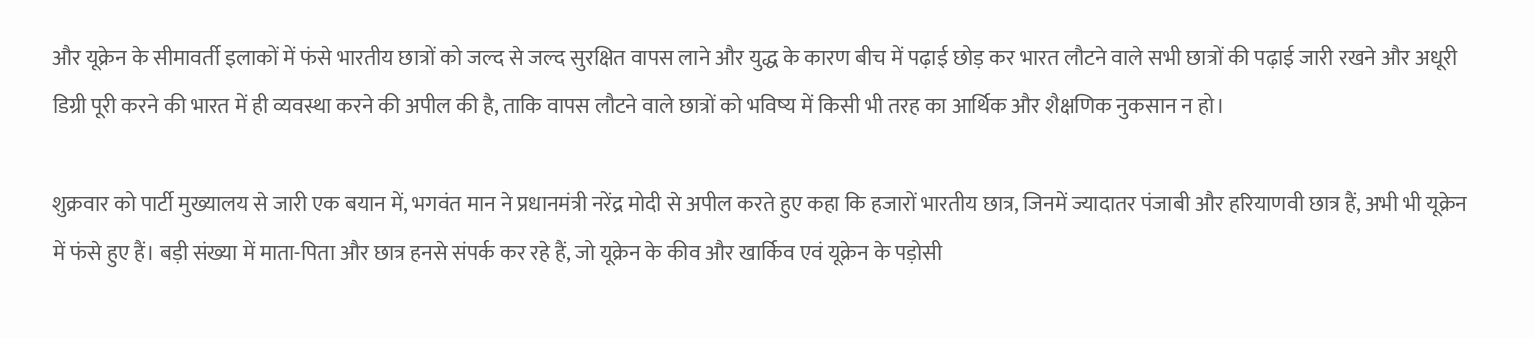और यूक्रेन के सीमावर्ती इलाकों में फंसे भारतीय छात्रों को जल्द से जल्द सुरक्षित वापस लाने और युद्ध के कारण बीच में पढ़ाई छोड़ कर भारत लौटने वाले सभी छात्रों की पढ़ाई जारी रखने और अधूरी डिग्री पूरी करने की भारत में ही व्यवस्था करने की अपील की है, ताकि वापस लौटने वाले छात्रों को भविष्य में किसी भी तरह का आर्थिक और शैक्षणिक नुकसान न हो।

शुक्रवार को पार्टी मुख्यालय से जारी एक बयान में, भगवंत मान ने प्रधानमंत्री नरेंद्र मोदी से अपील करते हुए कहा कि हजारों भारतीय छात्र, जिनमें ज्यादातर पंजाबी और हरियाणवी छात्र हैं, अभी भी यूक्रेन में फंसे हुए हैं। बड़ी संख्या में माता-पिता और छात्र हनसे संपर्क कर रहे हैं, जो यूक्रेन के कीव और खार्किव एवं यूक्रेन के पड़ोसी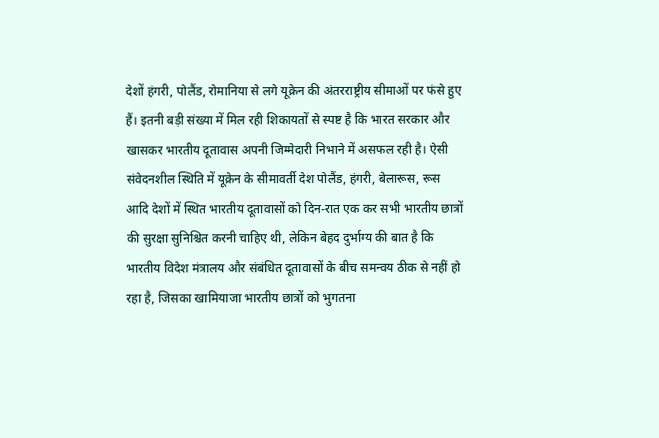देशों हंगरी, पोलैंड, रोमानिया से लगे यूक्रेन की अंतरराष्ट्रीय सीमाओं पर फंसे हुए हैं। इतनी बड़ी संख्या में मिल रही शिकायतों से स्पष्ट है कि भारत सरकार और खासकर भारतीय दूतावास अपनी जिम्मेदारी निभाने में असफल रही है। ऐसी संवेदनशील स्थिति में यूक्रेन के सीमावर्ती देश पोलैंड, हंगरी, बेलारूस, रूस आदि देशों में स्थित भारतीय दूतावासों को दिन-रात एक कर सभी भारतीय छात्रों की सुरक्षा सुनिश्चित करनी चाहिए थी, लेकिन बेहद दुर्भाग्य की बात है कि भारतीय विदेश मंत्रालय और संबंधित दूतावासों के बीच समन्वय ठीक से नहीं हो रहा है, जिसका खामियाजा भारतीय छात्रों को भुगतना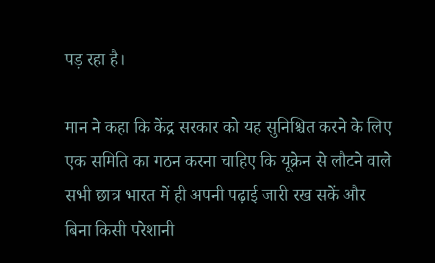पड़ रहा है।

मान ने कहा कि केंद्र सरकार को यह सुनिश्चित करने के लिए एक समिति का गठन करना चाहिए कि यूक्रेन से लौटने वाले सभी छात्र भारत में ही अपनी पढ़ाई जारी रख सकें और बिना किसी परेशानी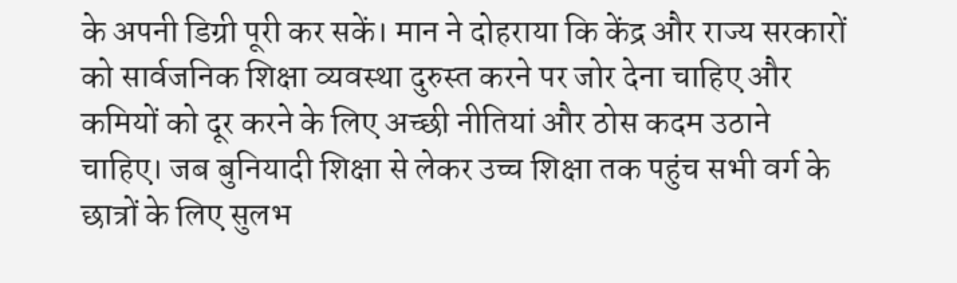के अपनी डिग्री पूरी कर सकें। मान ने दोहराया कि केंद्र और राज्य सरकारों को सार्वजनिक शिक्षा व्यवस्था दुरुस्त करने पर जोर देना चाहिए और कमियों को दूर करने के लिए अच्छी नीतियां और ठोस कदम उठाने चाहिए। जब बुनियादी शिक्षा से लेकर उच्च शिक्षा तक पहुंच सभी वर्ग के छात्रों के लिए सुलभ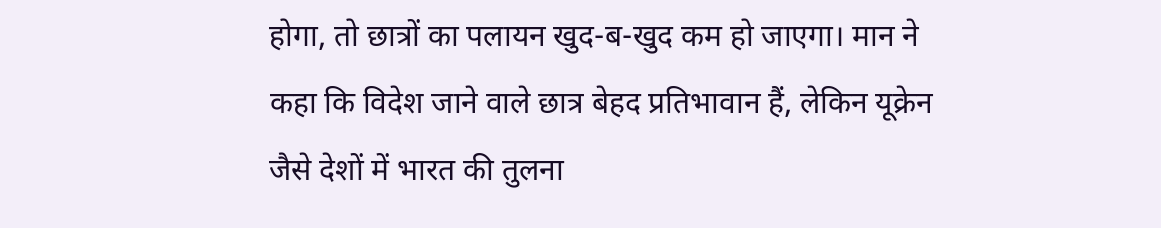होगा, तो छात्रों का पलायन खुद-ब-खुद कम हो जाएगा। मान ने कहा कि विदेश जाने वाले छात्र बेहद प्रतिभावान हैं, लेकिन यूक्रेन जैसे देशों में भारत की तुलना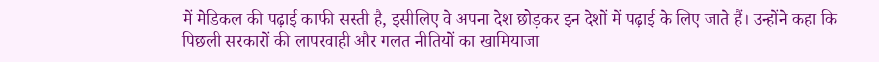में मेडिकल की पढ़ाई काफी सस्ती है, इसीलिए वे अपना देश छोड़कर इन देशों में पढ़ाई के लिए जाते हैं। उन्होंने कहा कि पिछली सरकारों की लापरवाही और गलत नीतियों का खामियाजा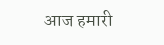आज हमारी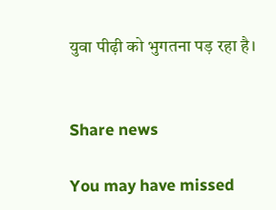युवा पीढ़ी को भुगतना पड़ रहा है।


Share news

You may have missed